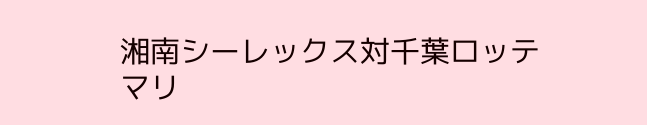湘南シーレックス対千葉ロッテマリ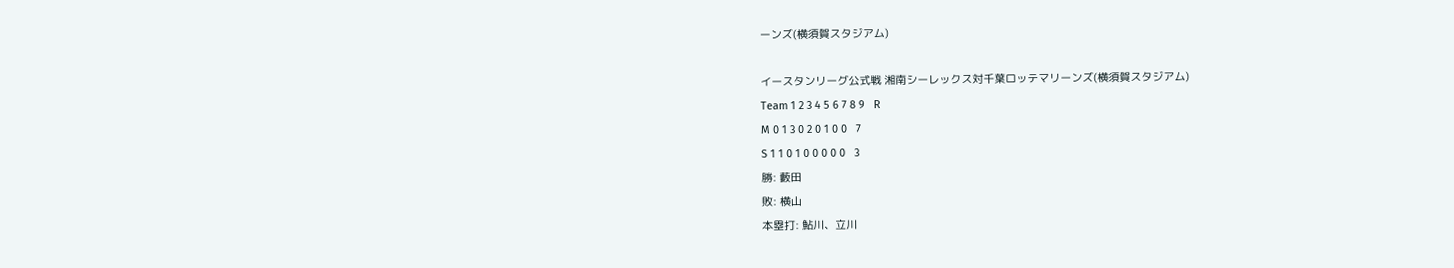ーンズ(横須賀スタジアム)

イースタンリーグ公式戦 湘南シーレックス対千葉ロッテマリーンズ(横須賀スタジアム)
Team 1 2 3 4 5 6 7 8 9   R
M 0 1 3 0 2 0 1 0 0   7
S 1 1 0 1 0 0 0 0 0   3
勝: 藪田
敗: 横山
本塁打: 鮎川、立川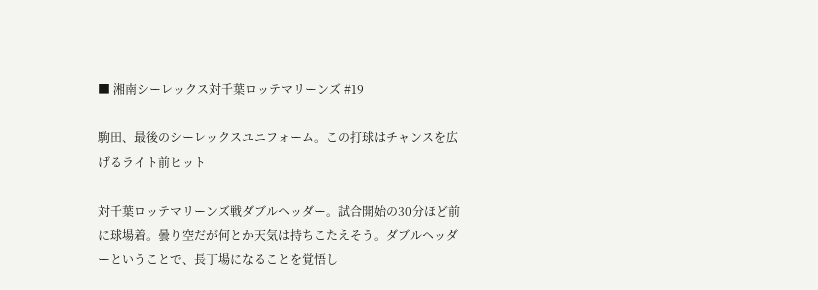■ 湘南シーレックス対千葉ロッテマリーンズ #19

駒田、最後のシーレックスユニフォーム。この打球はチャンスを広げるライト前ヒット

対千葉ロッテマリーンズ戦ダブルヘッダー。試合開始の30分ほど前に球場着。曇り空だが何とか天気は持ちこたえそう。ダブルヘッダーということで、長丁場になることを覚悟し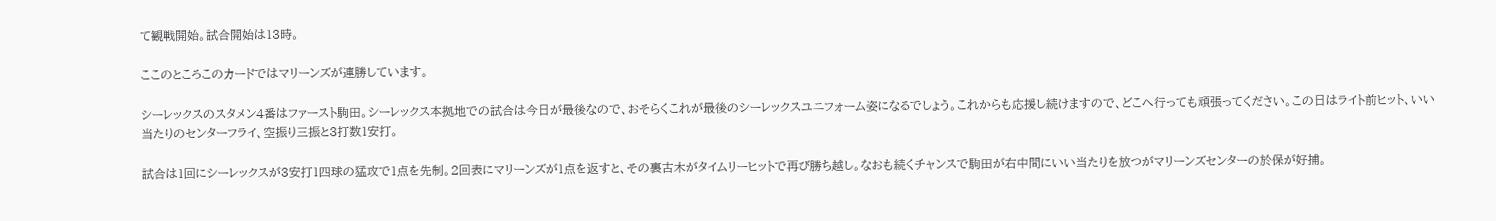て観戦開始。試合開始は13時。

ここのところこのカードではマリーンズが連勝しています。

シーレックスのスタメン4番はファースト駒田。シーレックス本拠地での試合は今日が最後なので、おそらくこれが最後のシーレックスユニフォーム姿になるでしょう。これからも応援し続けますので、どこへ行っても頑張ってください。この日はライト前ヒット、いい当たりのセンターフライ、空振り三振と3打数1安打。

試合は1回にシーレックスが3安打1四球の猛攻で1点を先制。2回表にマリーンズが1点を返すと、その裏古木がタイムリーヒットで再び勝ち越し。なおも続くチャンスで駒田が右中間にいい当たりを放つがマリーンズセンターの於保が好捕。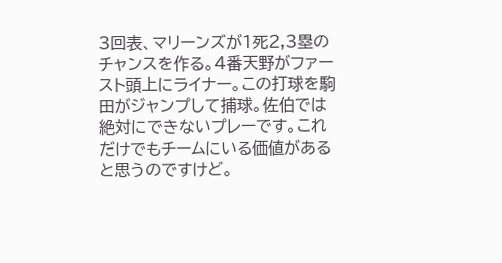3回表、マリーンズが1死2,3塁のチャンスを作る。4番天野がファースト頭上にライナー。この打球を駒田がジャンプして捕球。佐伯では絶対にできないプレーです。これだけでもチームにいる価値があると思うのですけど。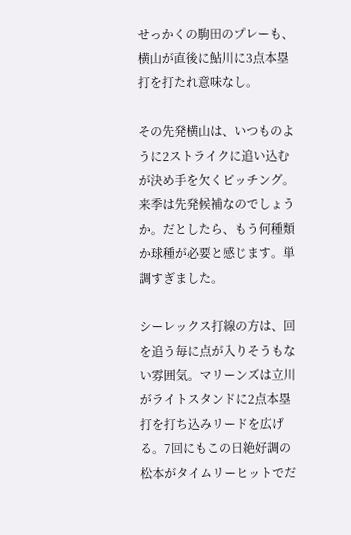せっかくの駒田のプレーも、横山が直後に鮎川に3点本塁打を打たれ意味なし。

その先発横山は、いつものように2ストライクに追い込むが決め手を欠くピッチング。来季は先発候補なのでしょうか。だとしたら、もう何種類か球種が必要と感じます。単調すぎました。

シーレックス打線の方は、回を追う毎に点が入りそうもない雰囲気。マリーンズは立川がライトスタンドに2点本塁打を打ち込みリードを広げる。7回にもこの日絶好調の松本がタイムリーヒットでだ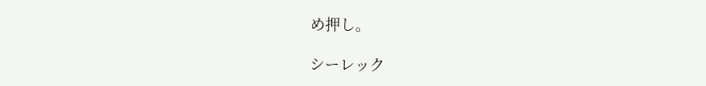め押し。

シーレック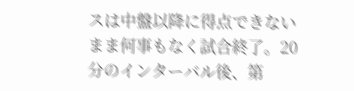スは中盤以降に得点できないまま何事もなく試合終了。20分のインターバル後、第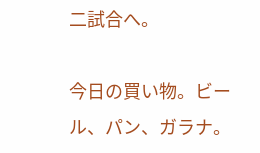二試合へ。

今日の買い物。ビール、パン、ガラナ。